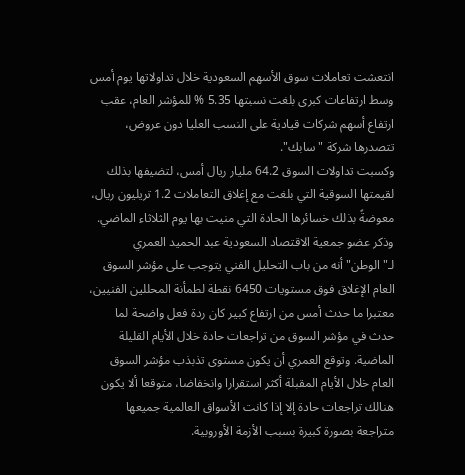انتعشت تعاملات سوق الأسهم السعودية خلال تداولاتها يوم أمس وسط ارتفاعات كبرى بلغت نسبتها 5.35 % للمؤشر العام، عقب ارتفاع أسهم شركات قيادية على النسب العليا دون عروض، تتصدرها شركة "سابك".
وكسبت تداولات السوق 64.2 مليار ريال أمس، لتضيفها بذلك لقيمتها السوقية التي بلغت مع إغلاق التعاملات 1.2 تريليون ريال، معوضةً بذلك خسائرها الحادة التي منيت بها يوم الثلاثاء الماضي.
وذكر عضو جمعية الاقتصاد السعودية عبد الحميد العمري لـ"الوطن" أنه من باب التحليل الفني يتوجب على مؤشر السوق العام الإغلاق فوق مستويات 6450 نقطة لطمأنة المحللين الفنيين، معتبرا ما حدث أمس من ارتفاع كبير كان ردة فعل واضحة لما حدث في مؤشر السوق من تراجعات حادة خلال الأيام القليلة الماضية. وتوقع العمري أن يكون مستوى تذبذب مؤشر السوق العام خلال الأيام المقبلة أكثر استقرارا وانخفاضا، متوقعا ألا يكون هنالك تراجعات حادة إلا إذا كانت الأسواق العالمية جميعها متراجعة بصورة كبيرة بسبب الأزمة الأوروبية.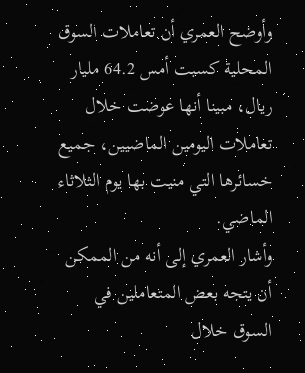وأوضح العمري أن تعاملات السوق المحلية كسبت أمس 64.2 مليار ريال، مبينا أنها عوضت خلال تعاملات اليومين الماضيين، جميع خسائرها التي منيت بها يوم الثلاثاء الماضي.
وأشار العمري إلى أنه من الممكن أن يتجه بعض المتعاملين في السوق خلال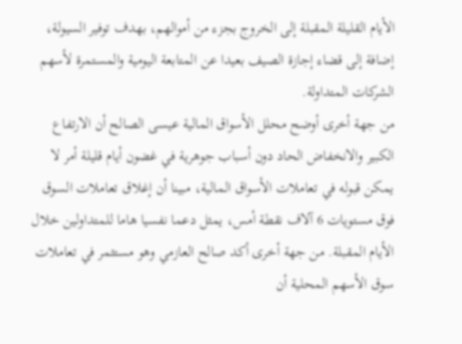الأيام القليلة المقبلة إلى الخروج بجزء من أموالهم، بهدف توفير السيولة، إضافة إلى قضاء إجازة الصيف بعيدا عن المتابعة اليومية والمستمرة لأسهم الشركات المتداولة.
من جهة أخرى أوضح محلل الأسواق المالية عيسى الصالح أن الارتفاع الكبير والانخفاض الحاد دون أسباب جوهرية في غضون أيام قليلة أمر لا يمكن قبوله في تعاملات الأسواق المالية، مبينا أن إغلاق تعاملات السوق فوق مستويات 6 آلاف نقطة أمس، يمثل دعما نفسيا هاما للمتداولين خلال الأيام المقبلة. من جهة أخرى أكد صالح العازمي وهو مستثمر في تعاملات سوق الأسهم المحلية أن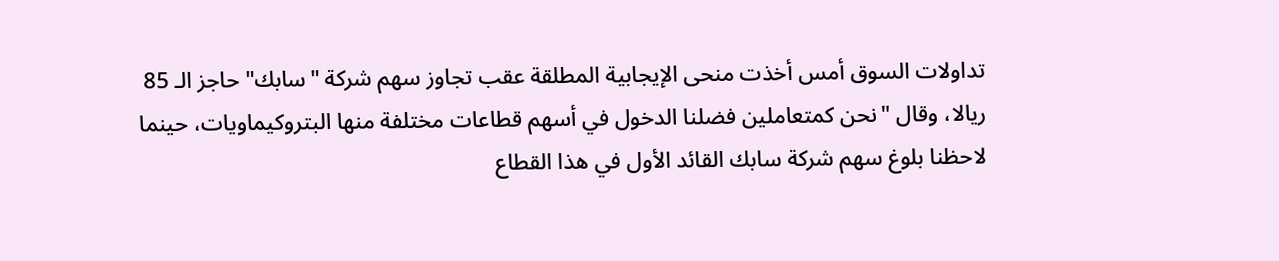تداولات السوق أمس أخذت منحى الإيجابية المطلقة عقب تجاوز سهم شركة "سابك" حاجز الـ 85 ريالا، وقال "نحن كمتعاملين فضلنا الدخول في أسهم قطاعات مختلفة منها البتروكيماويات، حينما لاحظنا بلوغ سهم شركة سابك القائد الأول في هذا القطاع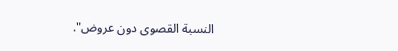النسبة القصوى دون عروض".